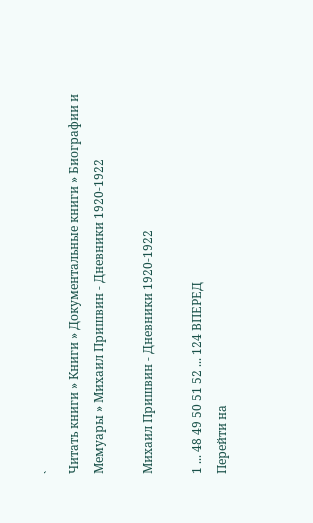`
Читать книги » Книги » Документальные книги » Биографии и Мемуары » Михаил Пришвин - Дневники 1920-1922

Михаил Пришвин - Дневники 1920-1922

1 ... 48 49 50 51 52 ... 124 ВПЕРЕД
Перейти на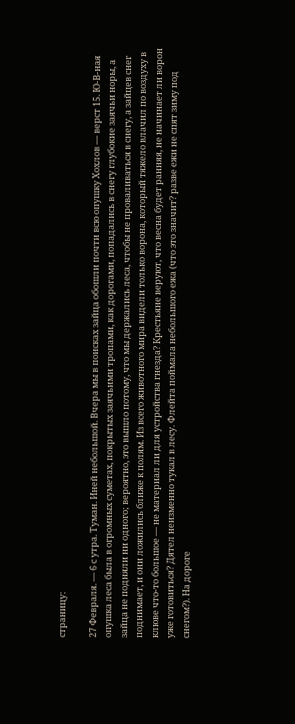страницу:

27 Февраля. — 6 с утра. Туман. Иней небольшой. Вчера мы в поисках зайца обошли почти всю опушку Хохлов — верст 15. Ю-В-ная опушка леса была в огромных суметах, покрытых заячьими тропами, как дорогами, попадались в снегу глубокие заячьи норы, а зайца не подняли ни одного; вероятно, это вышло потому, что мы держались леса, чтобы не проваливаться в снегу, а зайцев снег поднимает, и они ложились ближе к полям. Из всего животного мира видели только ворона, который тяжело влачил по воздуху в клюве что-то большое — не материал ли для устройства гнезда? Крестьяне веруют, что весна будет ранняя, не начинает ли ворон уже готовиться? Дятел неизменно тукал в лесу. Флейта поймала небольшого ежа (что это значит? разве ежи не спят зиму под снегом?). На дороге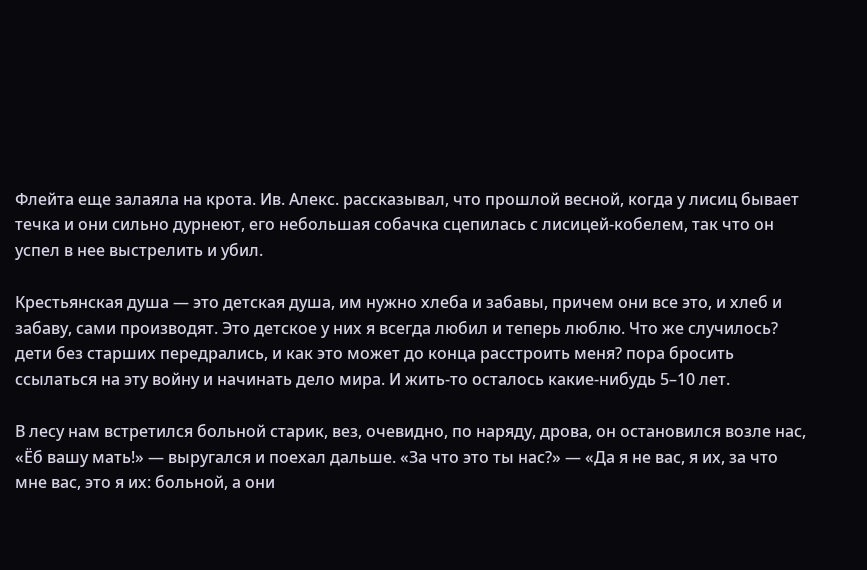Флейта еще залаяла на крота. Ив. Алекс. рассказывал, что прошлой весной, когда у лисиц бывает течка и они сильно дурнеют, его небольшая собачка сцепилась с лисицей-кобелем, так что он успел в нее выстрелить и убил.

Крестьянская душа — это детская душа, им нужно хлеба и забавы, причем они все это, и хлеб и забаву, сами производят. Это детское у них я всегда любил и теперь люблю. Что же случилось? дети без старших передрались, и как это может до конца расстроить меня? пора бросить ссылаться на эту войну и начинать дело мира. И жить-то осталось какие-нибудь 5–10 лет.

В лесу нам встретился больной старик, вез, очевидно, по наряду, дрова, он остановился возле нас, «Ёб вашу мать!» — выругался и поехал дальше. «За что это ты нас?» — «Да я не вас, я их, за что мне вас, это я их: больной, а они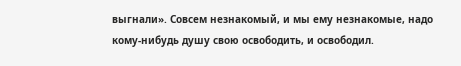выгнали». Совсем незнакомый, и мы ему незнакомые, надо кому-нибудь душу свою освободить, и освободил.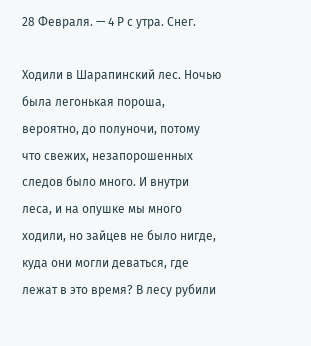28 Февраля. — 4 Р с утра. Снег.

Ходили в Шарапинский лес. Ночью была легонькая пороша, вероятно, до полуночи, потому что свежих, незапорошенных следов было много. И внутри леса, и на опушке мы много ходили, но зайцев не было нигде, куда они могли деваться, где лежат в это время? В лесу рубили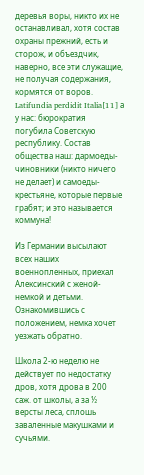деревья воры, никто их не останавливал, хотя состав охраны прежний, есть и сторож, и объездчик, наверно, все эти служащие, не получая содержания, кормятся от воров. Latifundia perdidit Italia[11] а у нас: бюрократия погубила Советскую республику. Состав общества наш: дармоеды-чиновники (никто ничего не делает) и самоеды-крестьяне, которые первые грабят; и это называется коммуна!

Из Германии высылают всех наших военнопленных, приехал Алексинский с женой-немкой и детьми. Ознакомившись с положением, немка хочет уезжать обратно.

Школа 2-ю неделю не действует по недостатку дров, хотя дрова в 200 саж. от школы, а за ½ версты леса, сплошь заваленные макушками и сучьями.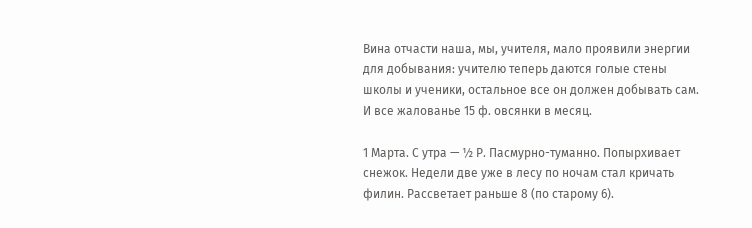Вина отчасти наша, мы, учителя, мало проявили энергии для добывания: учителю теперь даются голые стены школы и ученики, остальное все он должен добывать сам. И все жалованье 15 ф. овсянки в месяц.

1 Марта. С утра — ½ Р. Пасмурно-туманно. Попырхивает снежок. Недели две уже в лесу по ночам стал кричать филин. Рассветает раньше 8 (по старому 6).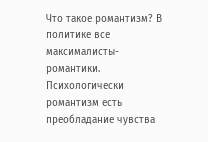Что такое романтизм? В политике все максималисты-романтики. Психологически романтизм есть преобладание чувства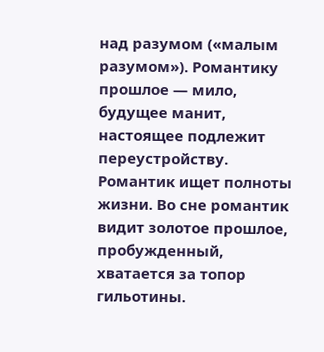над разумом («малым разумом»). Романтику прошлое — мило, будущее манит, настоящее подлежит переустройству. Романтик ищет полноты жизни. Во сне романтик видит золотое прошлое, пробужденный, хватается за топор гильотины.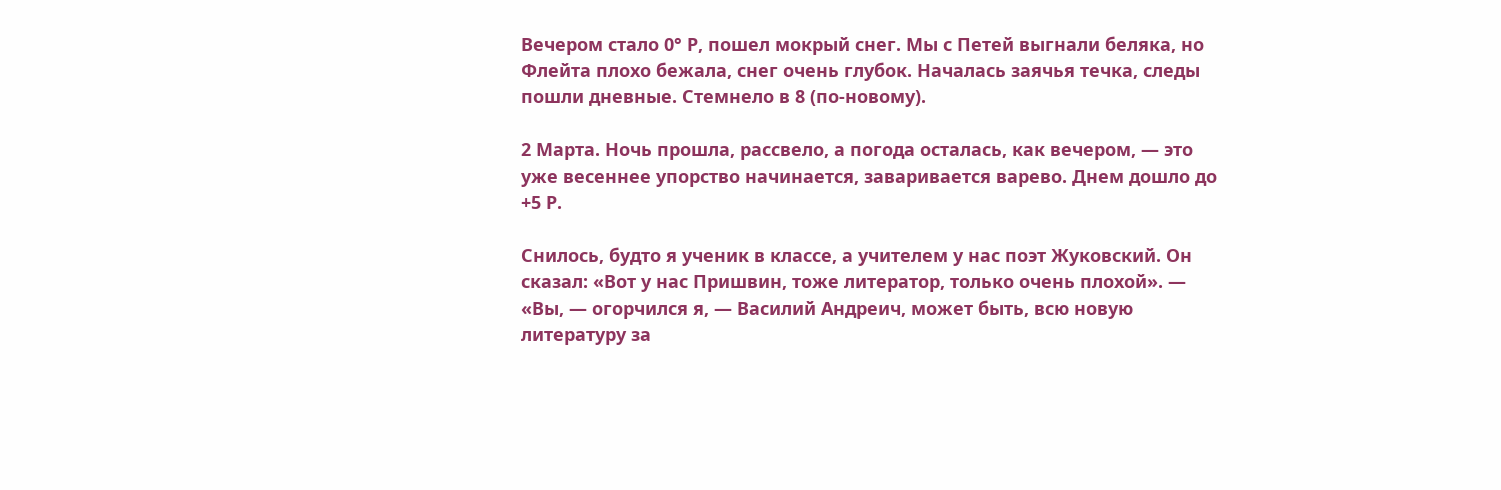Вечером стало 0° Р, пошел мокрый снег. Мы с Петей выгнали беляка, но Флейта плохо бежала, снег очень глубок. Началась заячья течка, следы пошли дневные. Стемнело в 8 (по-новому).

2 Марта. Ночь прошла, рассвело, а погода осталась, как вечером, — это уже весеннее упорство начинается, заваривается варево. Днем дошло до +5 Р.

Снилось, будто я ученик в классе, а учителем у нас поэт Жуковский. Он сказал: «Вот у нас Пришвин, тоже литератор, только очень плохой». — «Вы, — огорчился я, — Василий Андреич, может быть, всю новую литературу за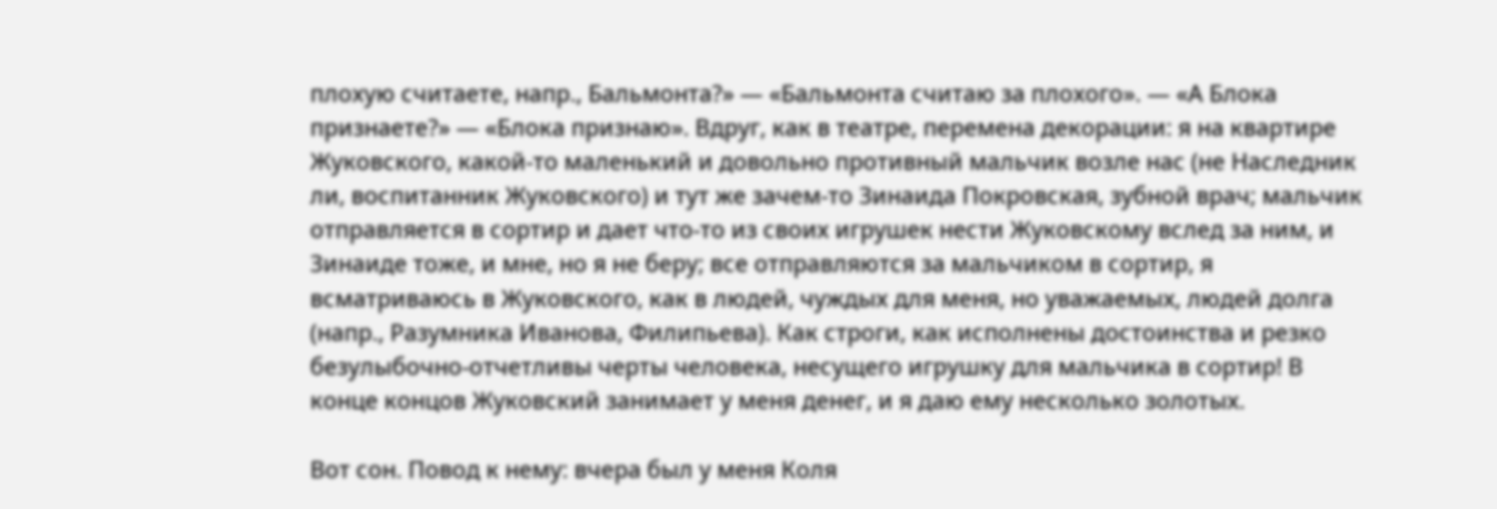плохую считаете, напр., Бальмонта?» — «Бальмонта считаю за плохого». — «А Блока признаете?» — «Блока признаю». Вдруг, как в театре, перемена декорации: я на квартире Жуковского, какой-то маленький и довольно противный мальчик возле нас (не Наследник ли, воспитанник Жуковского) и тут же зачем-то Зинаида Покровская, зубной врач; мальчик отправляется в сортир и дает что-то из своих игрушек нести Жуковскому вслед за ним, и Зинаиде тоже, и мне, но я не беру; все отправляются за мальчиком в сортир, я всматриваюсь в Жуковского, как в людей, чуждых для меня, но уважаемых, людей долга (напр., Разумника Иванова, Филипьева). Как строги, как исполнены достоинства и резко безулыбочно-отчетливы черты человека, несущего игрушку для мальчика в сортир! В конце концов Жуковский занимает у меня денег, и я даю ему несколько золотых.

Вот сон. Повод к нему: вчера был у меня Коля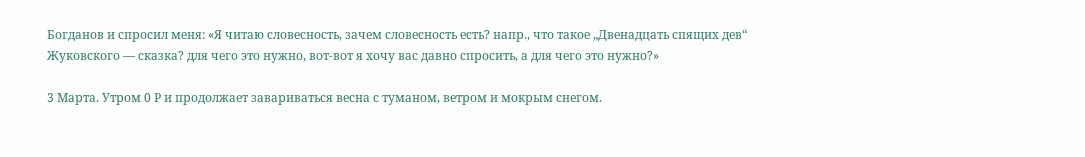Богданов и спросил меня: «Я читаю словесность, зачем словесность есть? напр., что такое „Двенадцать спящих дев“ Жуковского — сказка? для чего это нужно, вот-вот я хочу вас давно спросить, а для чего это нужно?»

3 Марта. Утром 0 Р и продолжает завариваться весна с туманом, ветром и мокрым снегом.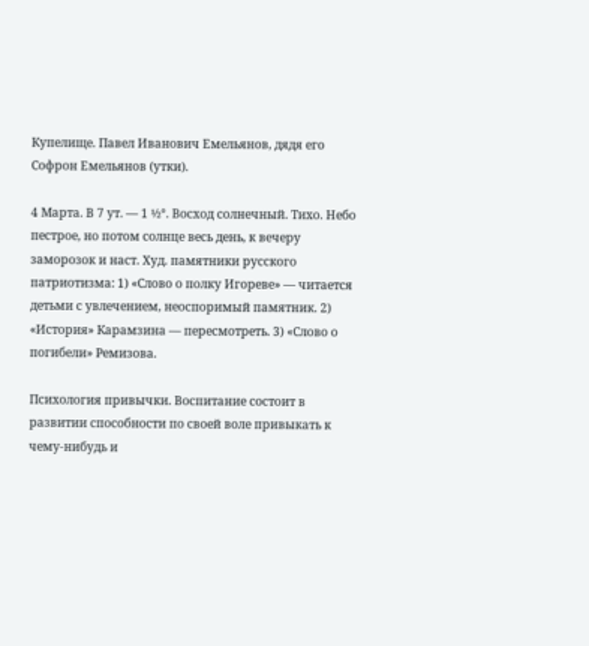Купелище. Павел Иванович Емельянов, дядя его Софрон Емельянов (утки).

4 Марта. В 7 ут. — 1 ½°. Восход солнечный. Тихо. Небо пестрое, но потом солнце весь день, к вечеру заморозок и наст. Худ. памятники русского патриотизма: 1) «Слово о полку Игореве» — читается детьми с увлечением, неоспоримый памятник. 2) «История» Карамзина — пересмотреть. 3) «Слово о погибели» Ремизова.

Психология привычки. Воспитание состоит в развитии способности по своей воле привыкать к чему-нибудь и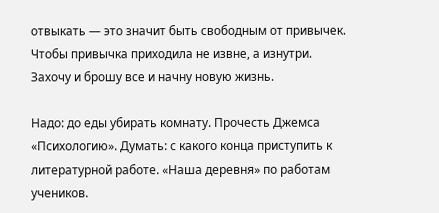отвыкать — это значит быть свободным от привычек. Чтобы привычка приходила не извне, а изнутри. Захочу и брошу все и начну новую жизнь.

Надо: до еды убирать комнату. Прочесть Джемса «Психологию». Думать: с какого конца приступить к литературной работе. «Наша деревня» по работам учеников.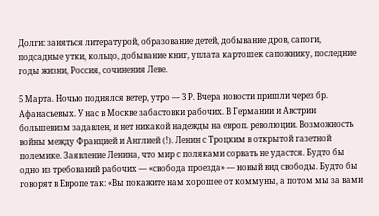Долги: заняться литературой, образование детей, добывание дров, сапоги, подсадные утки, кольцо, добывание книг, уплата картошек сапожнику, последние годы жизни, Россия, сочинения Леве.

5 Марта. Ночью поднялся ветер, утро — 3 Р. Вчера новости пришли через бр. Афанасьевых. У нас в Москве забастовки рабочих. В Германии и Австрии большевизм задавлен, и нет никакой надежды на европ. революции. Возможность войны между Францией и Англией (!). Ленин с Троцким в открытой газетной полемике. Заявление Ленина, что мир с поляками сорвать не удастся. Будто бы одно из требований рабочих — «свобода проезда» — новый вид свободы. Будто бы говорят в Европе так: «Вы покажите нам хорошее от коммуны, а потом мы за вами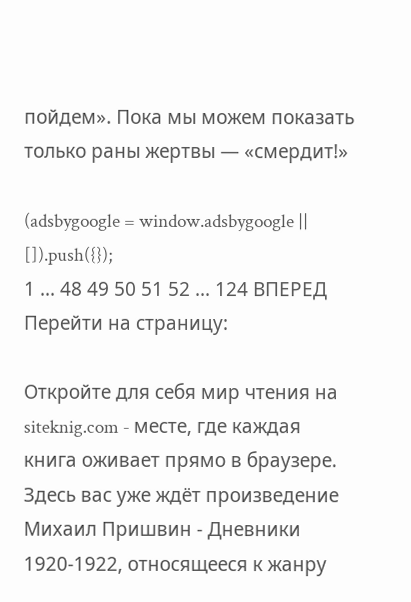пойдем». Пока мы можем показать только раны жертвы — «смердит!»

(adsbygoogle = window.adsbygoogle || []).push({});
1 ... 48 49 50 51 52 ... 124 ВПЕРЕД
Перейти на страницу:

Откройте для себя мир чтения на siteknig.com - месте, где каждая книга оживает прямо в браузере. Здесь вас уже ждёт произведение Михаил Пришвин - Дневники 1920-1922, относящееся к жанру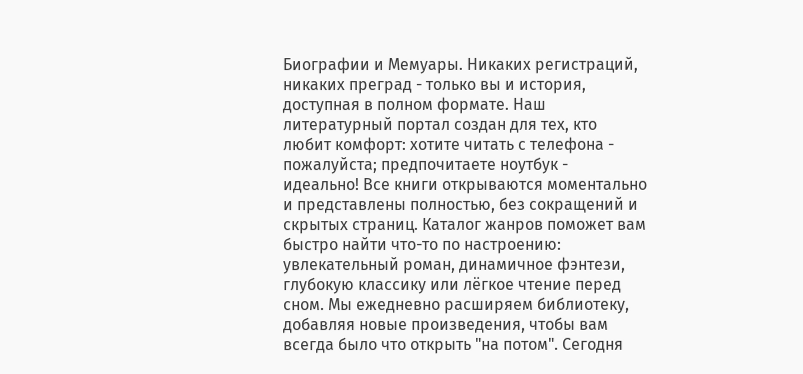Биографии и Мемуары. Никаких регистраций, никаких преград - только вы и история, доступная в полном формате. Наш литературный портал создан для тех, кто любит комфорт: хотите читать с телефона - пожалуйста; предпочитаете ноутбук - идеально! Все книги открываются моментально и представлены полностью, без сокращений и скрытых страниц. Каталог жанров поможет вам быстро найти что-то по настроению: увлекательный роман, динамичное фэнтези, глубокую классику или лёгкое чтение перед сном. Мы ежедневно расширяем библиотеку, добавляя новые произведения, чтобы вам всегда было что открыть "на потом". Сегодня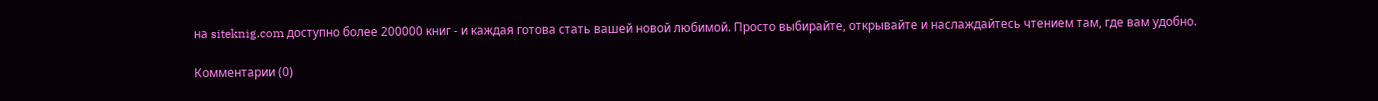на siteknig.com доступно более 200000 книг - и каждая готова стать вашей новой любимой. Просто выбирайте, открывайте и наслаждайтесь чтением там, где вам удобно.

Комментарии (0)